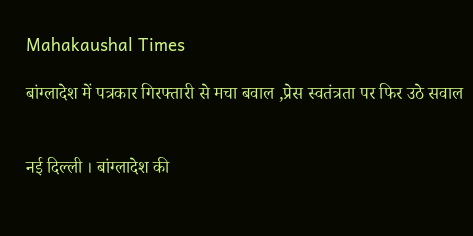Mahakaushal Times

बांग्लादेश में पत्रकार गिरफ्तारी से मचा बवाल ,प्रेस स्वतंत्रता पर फिर उठे सवाल


नई दिल्ली । बांग्लादेश की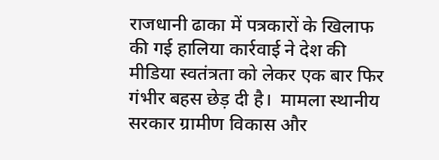राजधानी ढाका में पत्रकारों के खिलाफ की गई हालिया कार्रवाई ने देश की मीडिया स्वतंत्रता को लेकर एक बार फिर गंभीर बहस छेड़ दी है।  मामला स्थानीय सरकार ग्रामीण विकास और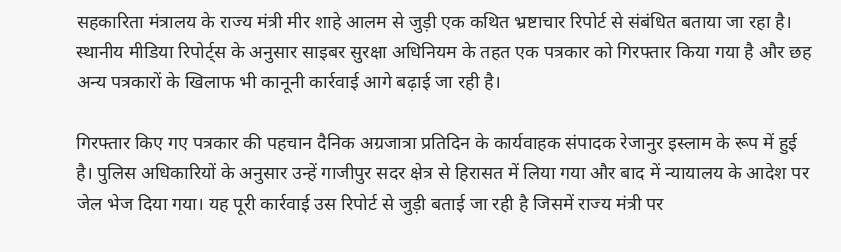सहकारिता मंत्रालय के राज्य मंत्री मीर शाहे आलम से जुड़ी एक कथित भ्रष्टाचार रिपोर्ट से संबंधित बताया जा रहा है। स्थानीय मीडिया रिपोर्ट्स के अनुसार साइबर सुरक्षा अधिनियम के तहत एक पत्रकार को गिरफ्तार किया गया है और छह अन्य पत्रकारों के खिलाफ भी कानूनी कार्रवाई आगे बढ़ाई जा रही है।

गिरफ्तार किए गए पत्रकार की पहचान दैनिक अग्रजात्रा प्रतिदिन के कार्यवाहक संपादक रेजानुर इस्लाम के रूप में हुई है। पुलिस अधिकारियों के अनुसार उन्हें गाजीपुर सदर क्षेत्र से हिरासत में लिया गया और बाद में न्यायालय के आदेश पर जेल भेज दिया गया। यह पूरी कार्रवाई उस रिपोर्ट से जुड़ी बताई जा रही है जिसमें राज्य मंत्री पर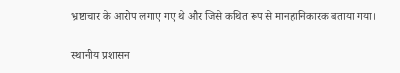भ्रष्टाचार के आरोप लगाए गए थे और जिसे कथित रूप से मानहानिकारक बताया गया।

स्थानीय प्रशासन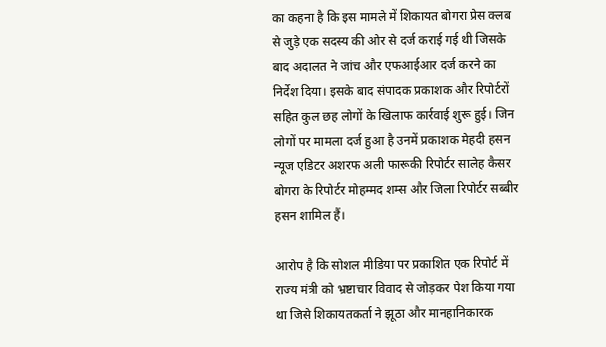का कहना है कि इस मामले में शिकायत बोगरा प्रेस क्लब से जुड़े एक सदस्य की ओर से दर्ज कराई गई थी जिसके बाद अदालत ने जांच और एफआईआर दर्ज करने का निर्देश दिया। इसके बाद संपादक प्रकाशक और रिपोर्टरों सहित कुल छह लोगों के खिलाफ कार्रवाई शुरू हुई। जिन लोगों पर मामला दर्ज हुआ है उनमें प्रकाशक मेहदी हसन न्यूज एडिटर अशरफ अली फारूकी रिपोर्टर सालेह कैसर बोगरा के रिपोर्टर मोहम्मद शम्स और जिला रिपोर्टर सब्बीर हसन शामिल हैं।

आरोप है कि सोशल मीडिया पर प्रकाशित एक रिपोर्ट में राज्य मंत्री को भ्रष्टाचार विवाद से जोड़कर पेश किया गया था जिसे शिकायतकर्ता ने झूठा और मानहानिकारक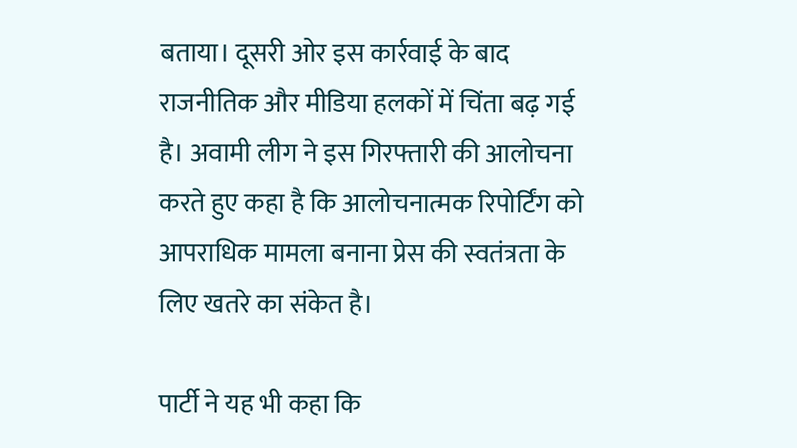बताया। दूसरी ओर इस कार्रवाई के बाद राजनीतिक और मीडिया हलकों में चिंता बढ़ गई है। अवामी लीग ने इस गिरफ्तारी की आलोचना करते हुए कहा है कि आलोचनात्मक रिपोर्टिंग को आपराधिक मामला बनाना प्रेस की स्वतंत्रता के लिए खतरे का संकेत है।

पार्टी ने यह भी कहा कि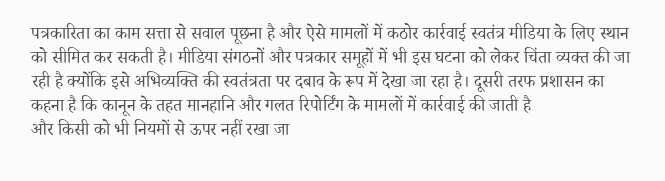पत्रकारिता का काम सत्ता से सवाल पूछना है और ऐसे मामलों में कठोर कार्रवाई स्वतंत्र मीडिया के लिए स्थान को सीमित कर सकती है। मीडिया संगठनों और पत्रकार समूहों में भी इस घटना को लेकर चिंता व्यक्त की जा रही है क्योंकि इसे अभिव्यक्ति की स्वतंत्रता पर दबाव के रूप में देखा जा रहा है। दूसरी तरफ प्रशासन का कहना है कि कानून के तहत मानहानि और गलत रिपोर्टिंग के मामलों में कार्रवाई की जाती है
और किसी को भी नियमों से ऊपर नहीं रखा जा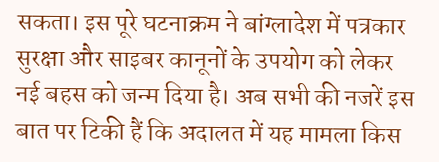सकता। इस पूरे घटनाक्रम ने बांग्लादेश में पत्रकार सुरक्षा और साइबर कानूनों के उपयोग को लेकर नई बहस को जन्म दिया है। अब सभी की नजरें इस बात पर टिकी हैं कि अदालत में यह मामला किस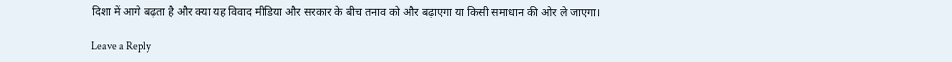दिशा में आगे बढ़ता है और क्या यह विवाद मीडिया और सरकार के बीच तनाव को और बढ़ाएगा या किसी समाधान की ओर ले जाएगा।

Leave a Reply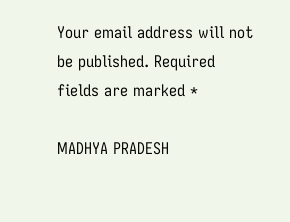Your email address will not be published. Required fields are marked *

MADHYA PRADESH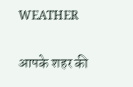WEATHER

आपके शहर की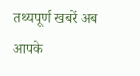तथ्यपूर्ण खबरें अब आपके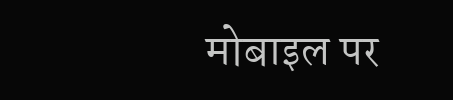मोबाइल पर